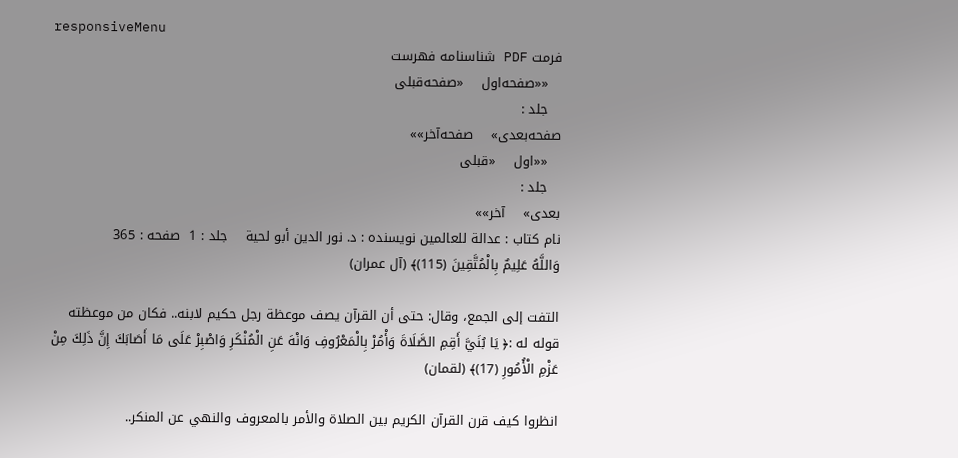responsiveMenu
فرمت PDF شناسنامه فهرست
   ««صفحه‌اول    «صفحه‌قبلی
   جلد :
صفحه‌بعدی»    صفحه‌آخر»»
   ««اول    «قبلی
   جلد :
بعدی»    آخر»»
نام کتاب : عدالة للعالمين نویسنده : د. نور الدين أبو لحية    جلد : 1  صفحه : 365
وَاللَّهُ عَلِيمٌ بِالْمُتَّقِينَ (115)﴾ (آل عمران)

التفت إلى الجمع، وقال: حتى أن القرآن يصف موعظة رجل حكيم لابنه.. فكان من موعظته قوله له :﴿ يَا بُنَيَّ أَقِمِ الصَّلَاةَ وَأْمُرْ بِالْمَعْرُوفِ وَانْهَ عَنِ الْمُنْكَرِ وَاصْبِرْ عَلَى مَا أَصَابَكَ إِنَّ ذَلِكَ مِنْ عَزْمِ الْأُمُورِ (17)﴾ (لقمان)

انظروا كيف قرن القرآن الكريم بين الصلاة والأمر بالمعروف والنهي عن المنكر..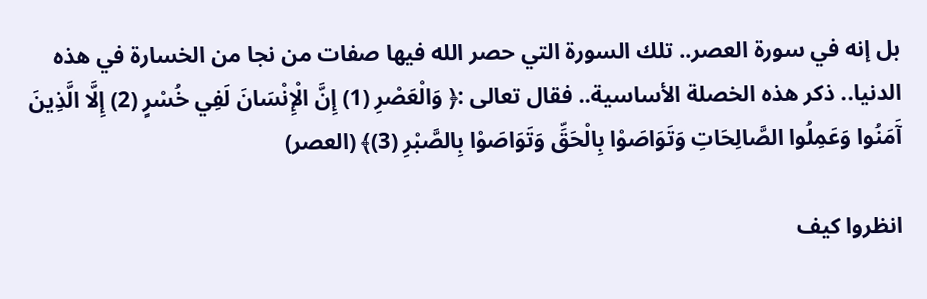بل إنه في سورة العصر.. تلك السورة التي حصر الله فيها صفات من نجا من الخسارة في هذه الدنيا.. ذكر هذه الخصلة الأساسية.. فقال تعالى :﴿ وَالْعَصْرِ (1) إِنَّ الْإِنْسَانَ لَفِي خُسْرٍ (2) إِلَّا الَّذِينَ آَمَنُوا وَعَمِلُوا الصَّالِحَاتِ وَتَوَاصَوْا بِالْحَقِّ وَتَوَاصَوْا بِالصَّبْرِ (3)﴾ (العصر)

انظروا كيف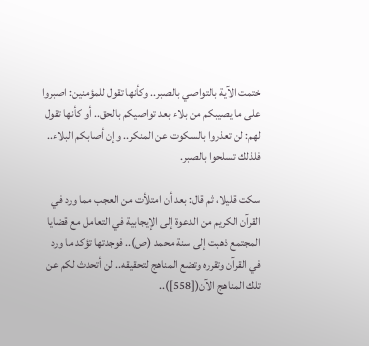ختمت الآية بالتواصي بالصبر.. وكأنها تقول للمؤمنين: اصبروا على ما يصيبكم من بلاء بعد تواصيكم بالحق.. أو كأنها تقول لهم: لن تعذروا بالسكوت عن المنكر.. وإن أصابكم البلاء.. فلذلك تسلحوا بالصبر.

سكت قليلا، ثم قال: بعد أن امتلأت من العجب مما ورد في القرآن الكريم من الدعوة إلى الإيجابية في التعامل مع قضايا المجتمع ذهبت إلى سنة محمد (ص).. فوجدتها تؤكد ما ورد في القرآن وتقرره وتضع المناهج لتحقيقه.. لن أتحدث لكم عن تلك المناهج الآن([558])..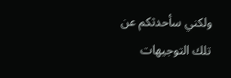ولكني سأحدثكم عن تلك التوجيهات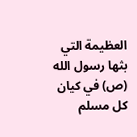العظيمة التي بثها رسول الله (ص) في كيان كل مسلم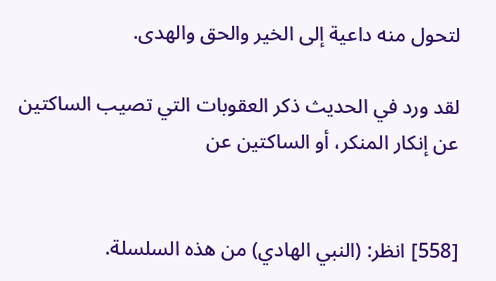لتحول منه داعية إلى الخير والحق والهدى.

لقد ورد في الحديث ذكر العقوبات التي تصيب الساكتين عن إنكار المنكر، أو الساكتين عن


[558] انظر: (النبي الهادي) من هذه السلسلة.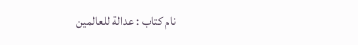نام کتاب : عدالة للعالمين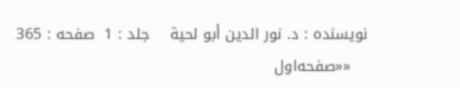نویسنده : د. نور الدين أبو لحية    جلد : 1  صفحه : 365
   ««صفحه‌اول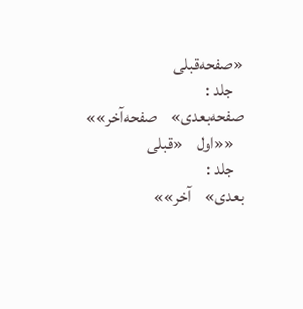«صفحه‌قبلی
   جلد :
صفحه‌بعدی»    صفحه‌آخر»»
   ««اول    «قبلی
   جلد :
بعدی»    آخر»»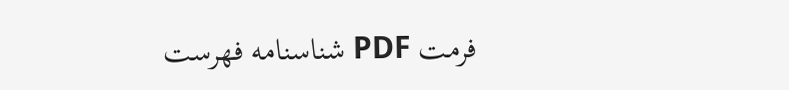فرمت PDF شناسنامه فهرست